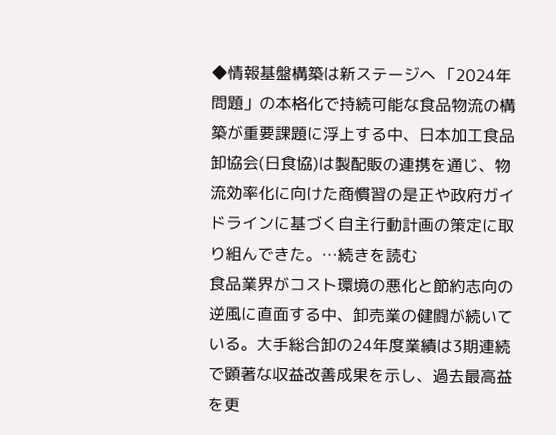◆情報基盤構築は新ステージへ 「2024年問題」の本格化で持続可能な食品物流の構築が重要課題に浮上する中、日本加工食品卸協会(日食協)は製配販の連携を通じ、物流効率化に向けた商慣習の是正や政府ガイドラインに基づく自主行動計画の策定に取り組んできた。…続きを読む
食品業界がコスト環境の悪化と節約志向の逆風に直面する中、卸売業の健闘が続いている。大手総合卸の24年度業績は3期連続で顕著な収益改善成果を示し、過去最高益を更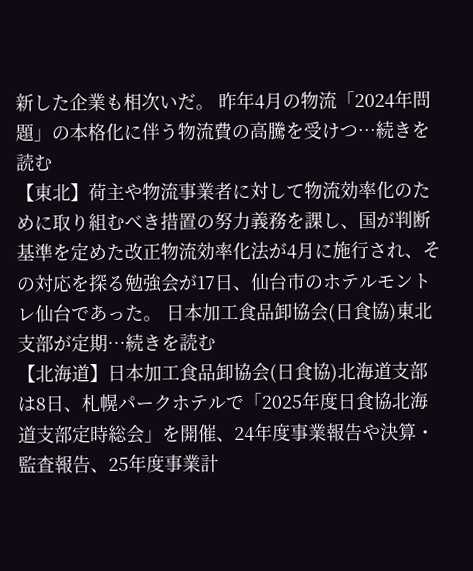新した企業も相次いだ。 昨年4月の物流「2024年問題」の本格化に伴う物流費の高騰を受けつ…続きを読む
【東北】荷主や物流事業者に対して物流効率化のために取り組むべき措置の努力義務を課し、国が判断基準を定めた改正物流効率化法が4月に施行され、その対応を探る勉強会が17日、仙台市のホテルモントレ仙台であった。 日本加工食品卸協会(日食協)東北支部が定期…続きを読む
【北海道】日本加工食品卸協会(日食協)北海道支部は8日、札幌パークホテルで「2025年度日食協北海道支部定時総会」を開催、24年度事業報告や決算・監査報告、25年度事業計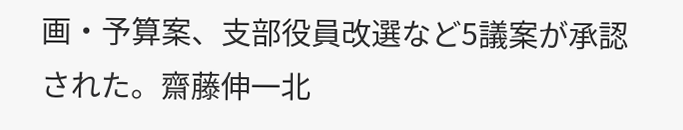画・予算案、支部役員改選など5議案が承認された。齋藤伸一北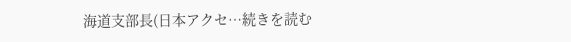海道支部長(日本アクセ…続きを読む